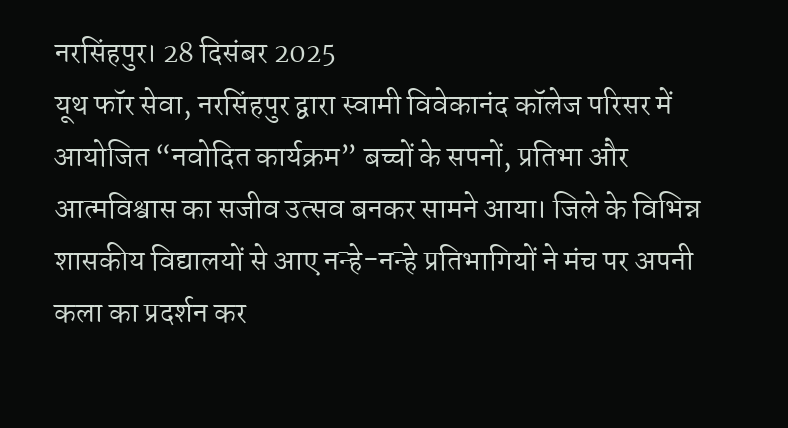नरसिंहपुर। 28 दिसंबर 2025
यूथ फॉर सेवा, नरसिंहपुर द्वारा स्वामी विवेकानंद कॉलेज परिसर में आयोजित “नवोदित कार्यक्रम” बच्चों के सपनों, प्रतिभा और आत्मविश्वास का सजीव उत्सव बनकर सामने आया। जिले के विभिन्न शासकीय विद्यालयों से आए नन्हे-नन्हे प्रतिभागियों ने मंच पर अपनी कला का प्रदर्शन कर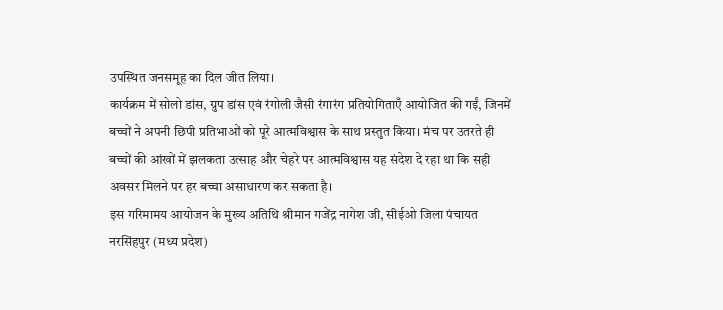उपस्थित जनसमूह का दिल जीत लिया।
कार्यक्रम में सोलो डांस, ग्रुप डांस एवं रंगोली जैसी रंगारंग प्रतियोगिताएँ आयोजित की गईं, जिनमें बच्चों ने अपनी छिपी प्रतिभाओं को पूरे आत्मविश्वास के साथ प्रस्तुत किया। मंच पर उतरते ही बच्चों की आंखों में झलकता उत्साह और चेहरे पर आत्मविश्वास यह संदेश दे रहा था कि सही अवसर मिलने पर हर बच्चा असाधारण कर सकता है।
इस गरिमामय आयोजन के मुख्य अतिथि श्रीमान गजेंद्र नागेश जी, सीईओ जिला पंचायत नरसिंहपुर (मध्य प्रदेश)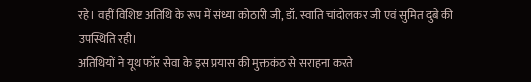रहे। वहीं विशिष्ट अतिथि के रूप में संध्या कोठारी जी, डॉ. स्वाति चांदोलकर जी एवं सुमित दुबे की उपस्थिति रही।
अतिथियों ने यूथ फॉर सेवा के इस प्रयास की मुक्तकंठ से सराहना करते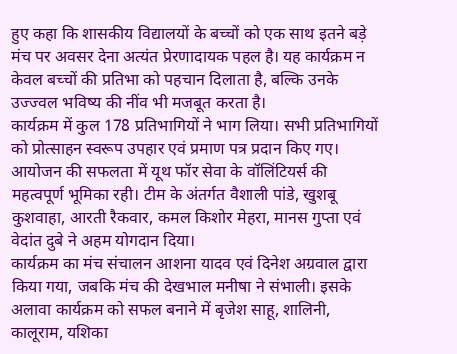हुए कहा कि शासकीय विद्यालयों के बच्चों को एक साथ इतने बड़े मंच पर अवसर देना अत्यंत प्रेरणादायक पहल है। यह कार्यक्रम न केवल बच्चों की प्रतिभा को पहचान दिलाता है, बल्कि उनके उज्ज्वल भविष्य की नींव भी मजबूत करता है।
कार्यक्रम में कुल 178 प्रतिभागियों ने भाग लिया। सभी प्रतिभागियों को प्रोत्साहन स्वरूप उपहार एवं प्रमाण पत्र प्रदान किए गए। आयोजन की सफलता में यूथ फॉर सेवा के वॉलिंटियर्स की महत्वपूर्ण भूमिका रही। टीम के अंतर्गत वैशाली पांडे, खुशबू कुशवाहा, आरती रैकवार, कमल किशोर मेहरा, मानस गुप्ता एवं वेदांत दुबे ने अहम योगदान दिया।
कार्यक्रम का मंच संचालन आशना यादव एवं दिनेश अग्रवाल द्वारा किया गया, जबकि मंच की देखभाल मनीषा ने संभाली। इसके अलावा कार्यक्रम को सफल बनाने में बृजेश साहू, शालिनी, कालूराम, यशिका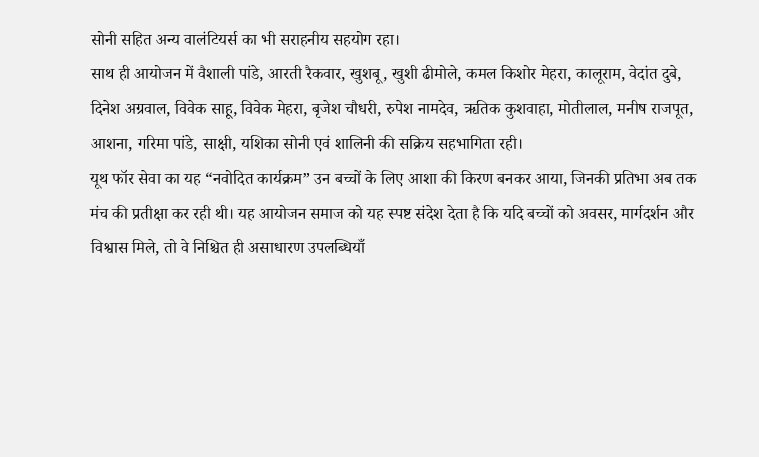सोनी सहित अन्य वालंटियर्स का भी सराहनीय सहयोग रहा।
साथ ही आयोजन में वैशाली पांडे, आरती रैकवार, खुशबू, खुशी ढीमोले, कमल किशोर मेहरा, कालूराम, वेदांत दुबे, दिनेश अग्रवाल, विवेक साहू, विवेक मेहरा, बृजेश चौधरी, रुपेश नामदेव, ऋतिक कुशवाहा, मोतीलाल, मनीष राजपूत, आशना, गरिमा पांडे, साक्षी, यशिका सोनी एवं शालिनी की सक्रिय सहभागिता रही।
यूथ फॉर सेवा का यह “नवोदित कार्यक्रम” उन बच्चों के लिए आशा की किरण बनकर आया, जिनकी प्रतिभा अब तक मंच की प्रतीक्षा कर रही थी। यह आयोजन समाज को यह स्पष्ट संदेश देता है कि यदि बच्चों को अवसर, मार्गदर्शन और विश्वास मिले, तो वे निश्चित ही असाधारण उपलब्धियाँ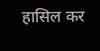हासिल कर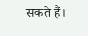सकते हैं।